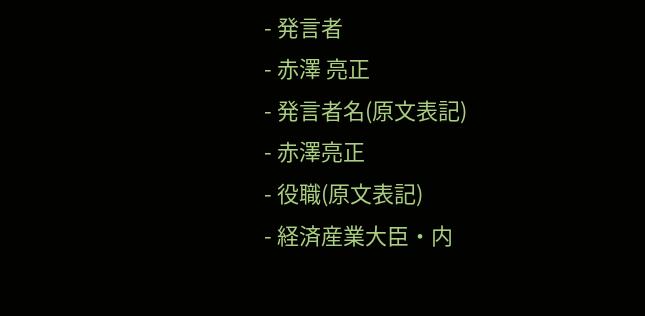- 発言者
- 赤澤 亮正
- 発言者名(原文表記)
- 赤澤亮正
- 役職(原文表記)
- 経済産業大臣・内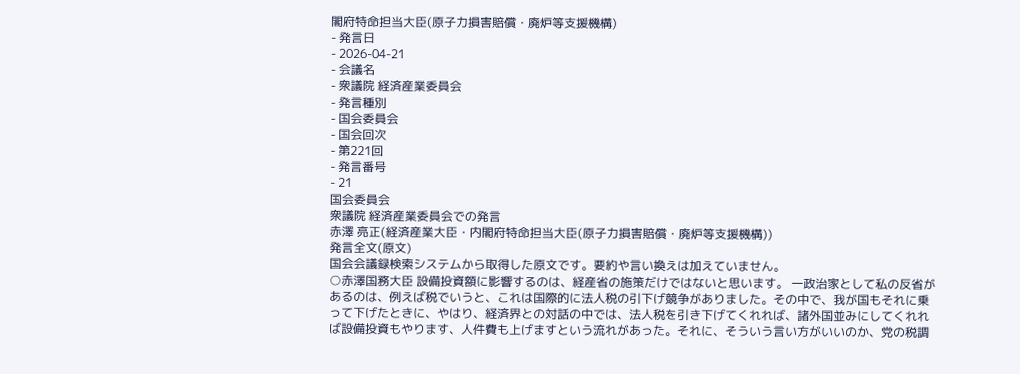閣府特命担当大臣(原子力損害賠償・廃炉等支援機構)
- 発言日
- 2026-04-21
- 会議名
- 衆議院 経済産業委員会
- 発言種別
- 国会委員会
- 国会回次
- 第221回
- 発言番号
- 21
国会委員会
衆議院 経済産業委員会での発言
赤澤 亮正(経済産業大臣・内閣府特命担当大臣(原子力損害賠償・廃炉等支援機構))
発言全文(原文)
国会会議録検索システムから取得した原文です。要約や言い換えは加えていません。
○赤澤国務大臣 設備投資額に影響するのは、経産省の施策だけではないと思います。 一政治家として私の反省があるのは、例えば税でいうと、これは国際的に法人税の引下げ競争がありました。その中で、我が国もそれに乗って下げたときに、やはり、経済界との対話の中では、法人税を引き下げてくれれば、諸外国並みにしてくれれば設備投資もやります、人件費も上げますという流れがあった。それに、そういう言い方がいいのか、党の税調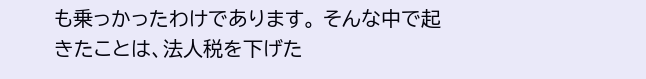も乗っかったわけであります。 そんな中で起きたことは、法人税を下げた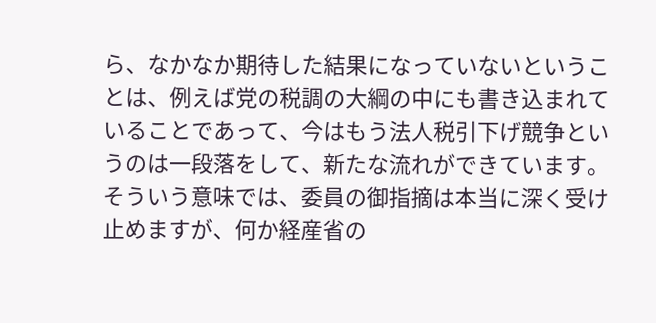ら、なかなか期待した結果になっていないということは、例えば党の税調の大綱の中にも書き込まれていることであって、今はもう法人税引下げ競争というのは一段落をして、新たな流れができています。 そういう意味では、委員の御指摘は本当に深く受け止めますが、何か経産省の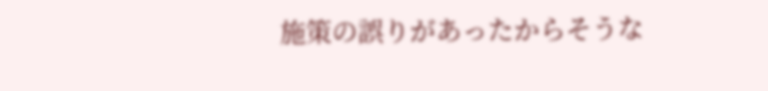施策の誤りがあったからそうな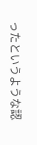ったというような認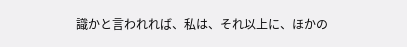識かと言われれば、私は、それ以上に、ほかの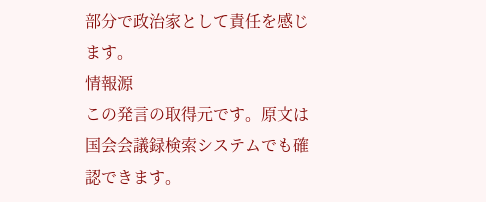部分で政治家として責任を感じます。
情報源
この発言の取得元です。原文は国会会議録検索システムでも確認できます。